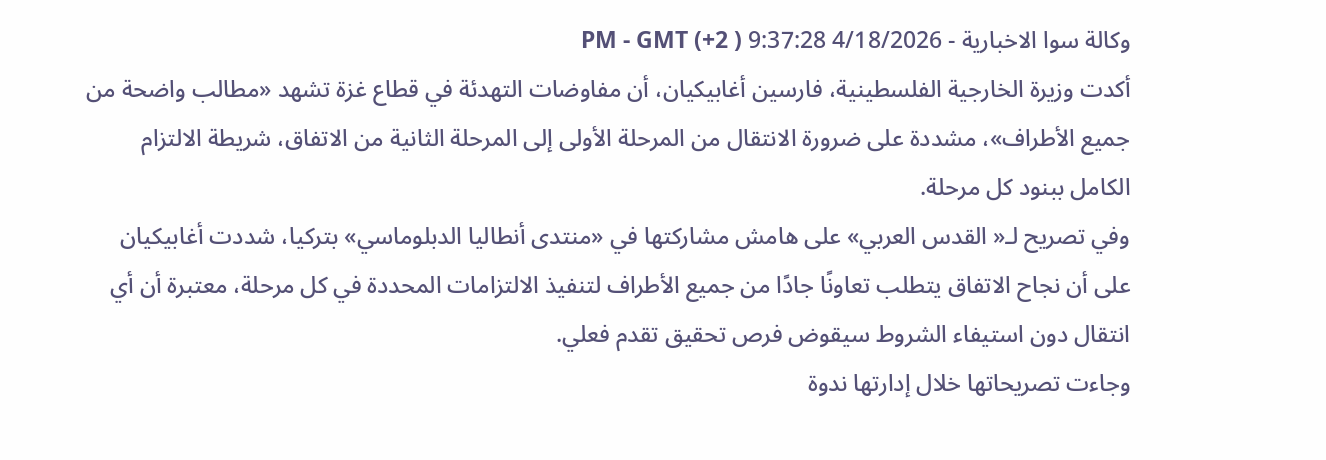وكالة سوا الاخبارية - 4/18/2026 9:37:28 PM - GMT (+2 )
أكدت وزيرة الخارجية الفلسطينية، فارسين أغابيكيان، أن مفاوضات التهدئة في قطاع غزة تشهد «مطالب واضحة من جميع الأطراف»، مشددة على ضرورة الانتقال من المرحلة الأولى إلى المرحلة الثانية من الاتفاق، شريطة الالتزام الكامل ببنود كل مرحلة.
وفي تصريح لـ« القدس العربي» على هامش مشاركتها في «منتدى أنطاليا الدبلوماسي» بتركيا، شددت أغابيكيان على أن نجاح الاتفاق يتطلب تعاونًا جادًا من جميع الأطراف لتنفيذ الالتزامات المحددة في كل مرحلة، معتبرة أن أي انتقال دون استيفاء الشروط سيقوض فرص تحقيق تقدم فعلي.
وجاءت تصريحاتها خلال إدارتها ندوة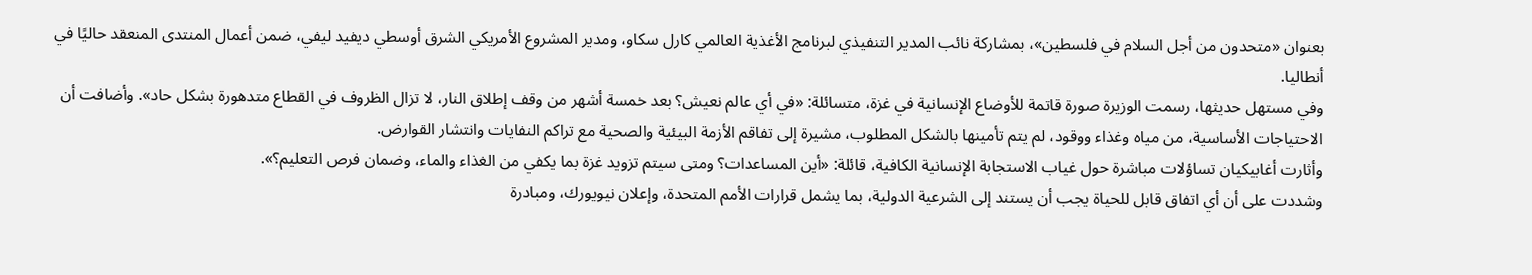بعنوان «متحدون من أجل السلام في فلسطين»، بمشاركة نائب المدير التنفيذي لبرنامج الأغذية العالمي كارل سكاو، ومدير المشروع الأمريكي الشرق أوسطي ديفيد ليفي، ضمن أعمال المنتدى المنعقد حاليًا في أنطاليا.
وفي مستهل حديثها، رسمت الوزيرة صورة قاتمة للأوضاع الإنسانية في غزة، متسائلة: «في أي عالم نعيش؟ بعد خمسة أشهر من وقف إطلاق النار، لا تزال الظروف في القطاع متدهورة بشكل حاد». وأضافت أن الاحتياجات الأساسية، من مياه وغذاء ووقود، لم يتم تأمينها بالشكل المطلوب، مشيرة إلى تفاقم الأزمة البيئية والصحية مع تراكم النفايات وانتشار القوارض.
وأثارت أغابيكيان تساؤلات مباشرة حول غياب الاستجابة الإنسانية الكافية، قائلة: «أين المساعدات؟ ومتى سيتم تزويد غزة بما يكفي من الغذاء والماء، وضمان فرص التعليم؟».
وشددت على أن أي اتفاق قابل للحياة يجب أن يستند إلى الشرعية الدولية، بما يشمل قرارات الأمم المتحدة، وإعلان نيويورك، ومبادرة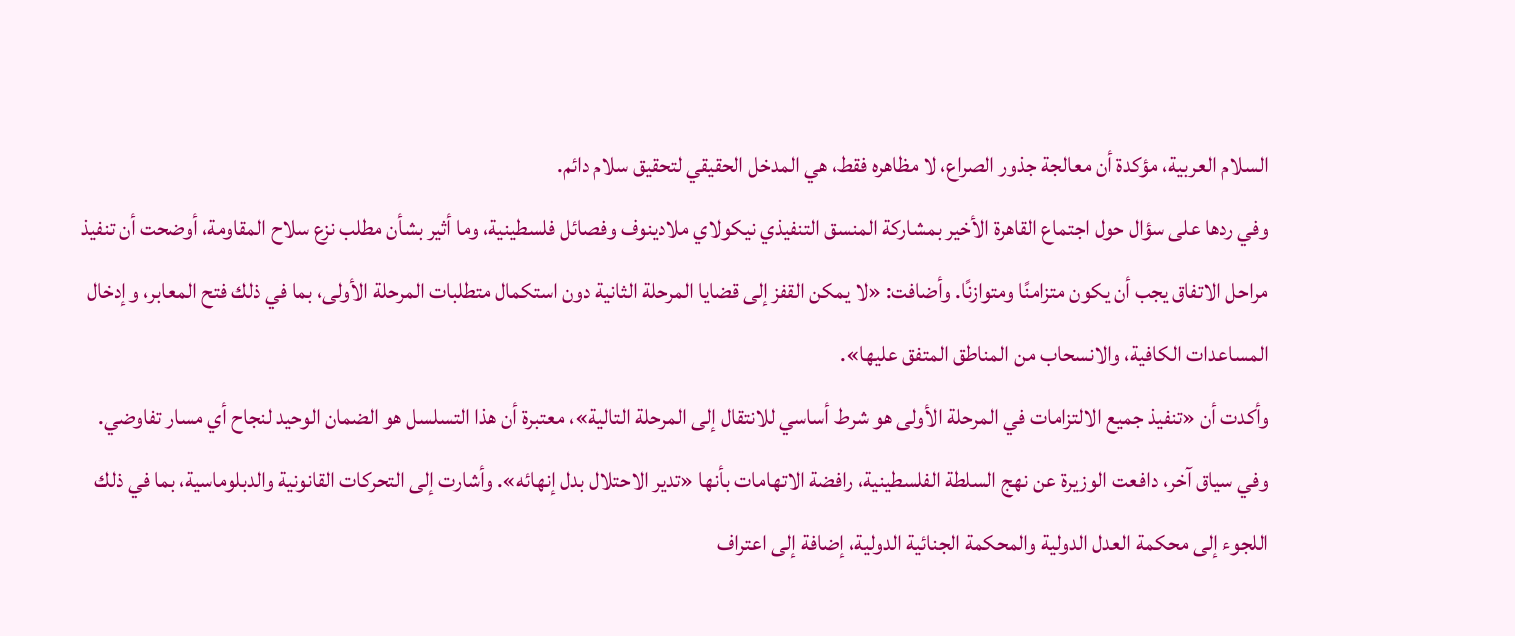السلام العربية، مؤكدة أن معالجة جذور الصراع، لا مظاهره فقط، هي المدخل الحقيقي لتحقيق سلام دائم.
وفي ردها على سؤال حول اجتماع القاهرة الأخير بمشاركة المنسق التنفيذي نيكولاي ملادينوف وفصائل فلسطينية، وما أثير بشأن مطلب نزع سلاح المقاومة، أوضحت أن تنفيذ مراحل الاتفاق يجب أن يكون متزامنًا ومتوازنًا. وأضافت: «لا يمكن القفز إلى قضايا المرحلة الثانية دون استكمال متطلبات المرحلة الأولى، بما في ذلك فتح المعابر، وإدخال المساعدات الكافية، والانسحاب من المناطق المتفق عليها».
وأكدت أن «تنفيذ جميع الالتزامات في المرحلة الأولى هو شرط أساسي للانتقال إلى المرحلة التالية»، معتبرة أن هذا التسلسل هو الضمان الوحيد لنجاح أي مسار تفاوضي.
وفي سياق آخر، دافعت الوزيرة عن نهج السلطة الفلسطينية، رافضة الاتهامات بأنها «تدير الاحتلال بدل إنهائه». وأشارت إلى التحركات القانونية والدبلوماسية، بما في ذلك اللجوء إلى محكمة العدل الدولية والمحكمة الجنائية الدولية، إضافة إلى اعتراف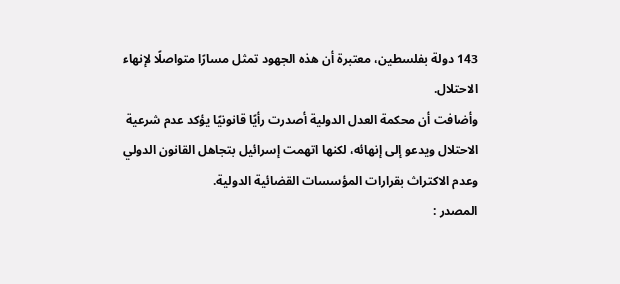143 دولة بفلسطين، معتبرة أن هذه الجهود تمثل مسارًا متواصلًا لإنهاء الاحتلال.
وأضافت أن محكمة العدل الدولية أصدرت رأيًا قانونيًا يؤكد عدم شرعية الاحتلال ويدعو إلى إنهائه، لكنها اتهمت إسرائيل بتجاهل القانون الدولي وعدم الاكتراث بقرارات المؤسسات القضائية الدولية.
المصدر :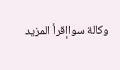وكالة سواإقرأ المزيد